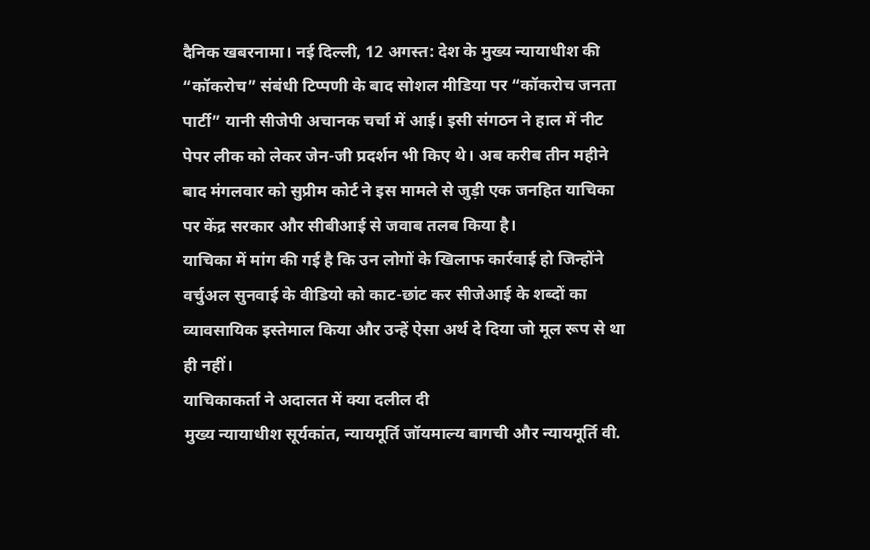दैनिक खबरनामा। नई दिल्ली, 12 अगस्त: देश के मुख्य न्यायाधीश की “कॉकरोच” संबंधी टिप्पणी के बाद सोशल मीडिया पर “कॉकरोच जनता पार्टी” यानी सीजेपी अचानक चर्चा में आई। इसी संगठन ने हाल में नीट पेपर लीक को लेकर जेन-जी प्रदर्शन भी किए थे। अब करीब तीन महीने बाद मंगलवार को सुप्रीम कोर्ट ने इस मामले से जुड़ी एक जनहित याचिका पर केंद्र सरकार और सीबीआई से जवाब तलब किया है।
याचिका में मांग की गई है कि उन लोगों के खिलाफ कार्रवाई हो जिन्होंने वर्चुअल सुनवाई के वीडियो को काट-छांट कर सीजेआई के शब्दों का व्यावसायिक इस्तेमाल किया और उन्हें ऐसा अर्थ दे दिया जो मूल रूप से था ही नहीं।
याचिकाकर्ता ने अदालत में क्या दलील दी
मुख्य न्यायाधीश सूर्यकांत, न्यायमूर्ति जॉयमाल्य बागची और न्यायमूर्ति वी.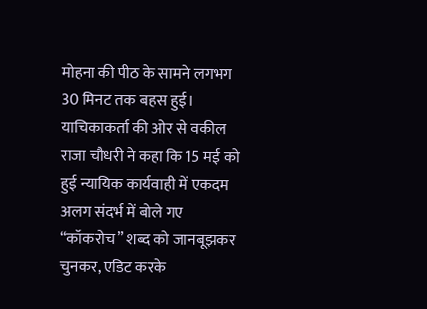मोहना की पीठ के सामने लगभग 30 मिनट तक बहस हुई। याचिकाकर्ता की ओर से वकील राजा चौधरी ने कहा कि 15 मई को हुई न्यायिक कार्यवाही में एकदम अलग संदर्भ में बोले गए “कॉकरोच” शब्द को जानबूझकर चुनकर, एडिट करके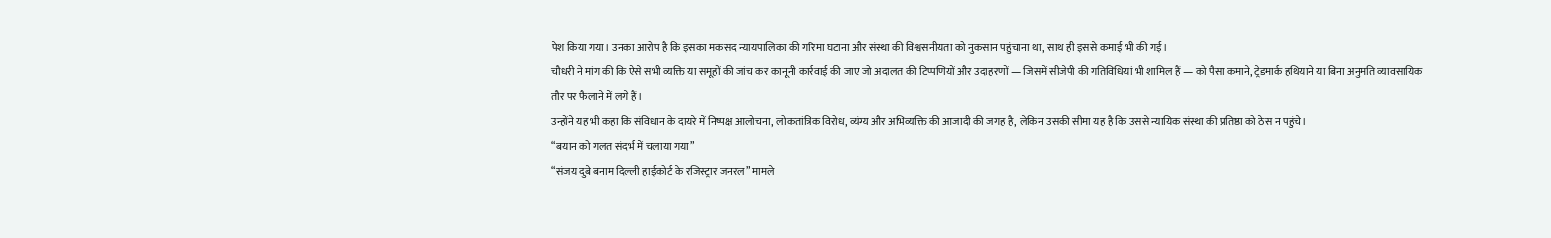पेश किया गया। उनका आरोप है कि इसका मकसद न्यायपालिका की गरिमा घटाना और संस्था की विश्वसनीयता को नुकसान पहुंचाना था, साथ ही इससे कमाई भी की गई।
चौधरी ने मांग की कि ऐसे सभी व्यक्ति या समूहों की जांच कर कानूनी कार्रवाई की जाए जो अदालत की टिप्पणियों और उदाहरणों — जिसमें सीजेपी की गतिविधियां भी शामिल हैं — को पैसा कमाने, ट्रेडमार्क हथियाने या बिना अनुमति व्यावसायिक तौर पर फैलाने में लगे हैं।
उन्होंने यह भी कहा कि संविधान के दायरे में निष्पक्ष आलोचना, लोकतांत्रिक विरोध, व्यंग्य और अभिव्यक्ति की आजादी की जगह है, लेकिन उसकी सीमा यह है कि उससे न्यायिक संस्था की प्रतिष्ठा को ठेस न पहुंचे।
“बयान को गलत संदर्भ में चलाया गया”
“संजय दुबे बनाम दिल्ली हाईकोर्ट के रजिस्ट्रार जनरल” मामले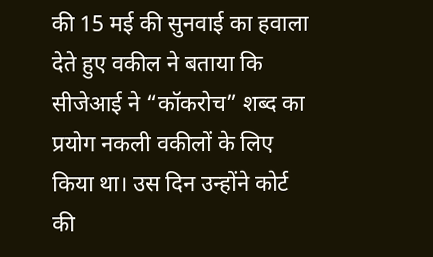की 15 मई की सुनवाई का हवाला देते हुए वकील ने बताया कि सीजेआई ने “कॉकरोच” शब्द का प्रयोग नकली वकीलों के लिए किया था। उस दिन उन्होंने कोर्ट की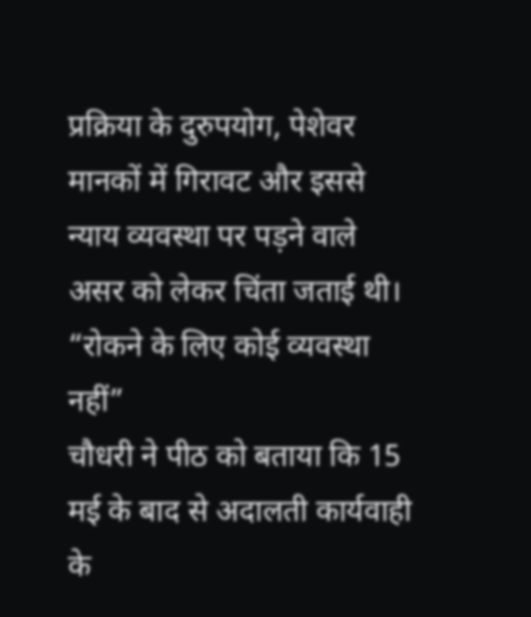प्रक्रिया के दुरुपयोग, पेशेवर मानकों में गिरावट और इससे न्याय व्यवस्था पर पड़ने वाले असर को लेकर चिंता जताई थी।
“रोकने के लिए कोई व्यवस्था नहीं”
चौधरी ने पीठ को बताया कि 15 मई के बाद से अदालती कार्यवाही के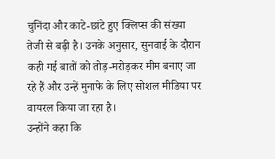चुनिंदा और काटे-छांटे हुए क्लिप्स की संख्या तेजी से बढ़ी है। उनके अनुसार, सुनवाई के दौरान कही गई बातों को तोड़-मरोड़कर मीम बनाए जा रहे हैं और उन्हें मुनाफे के लिए सोशल मीडिया पर वायरल किया जा रहा है।
उन्होंने कहा कि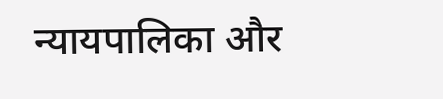न्यायपालिका और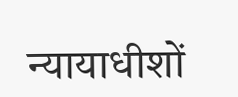न्यायाधीशों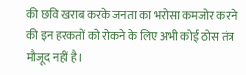की छवि खराब करके जनता का भरोसा कमजोर करने की इन हरकतों को रोकने के लिए अभी कोई ठोस तंत्र मौजूद नहीं है।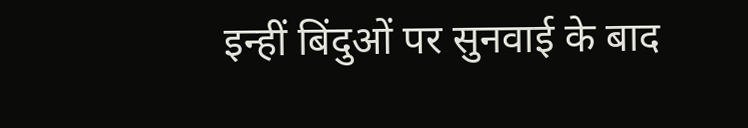इन्हीं बिंदुओं पर सुनवाई के बाद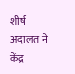शीर्ष अदालत ने केंद्र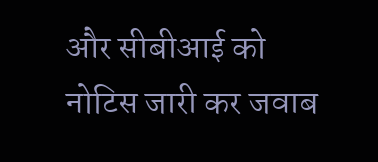और सीबीआई को नोटिस जारी कर जवाब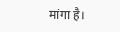मांगा है।